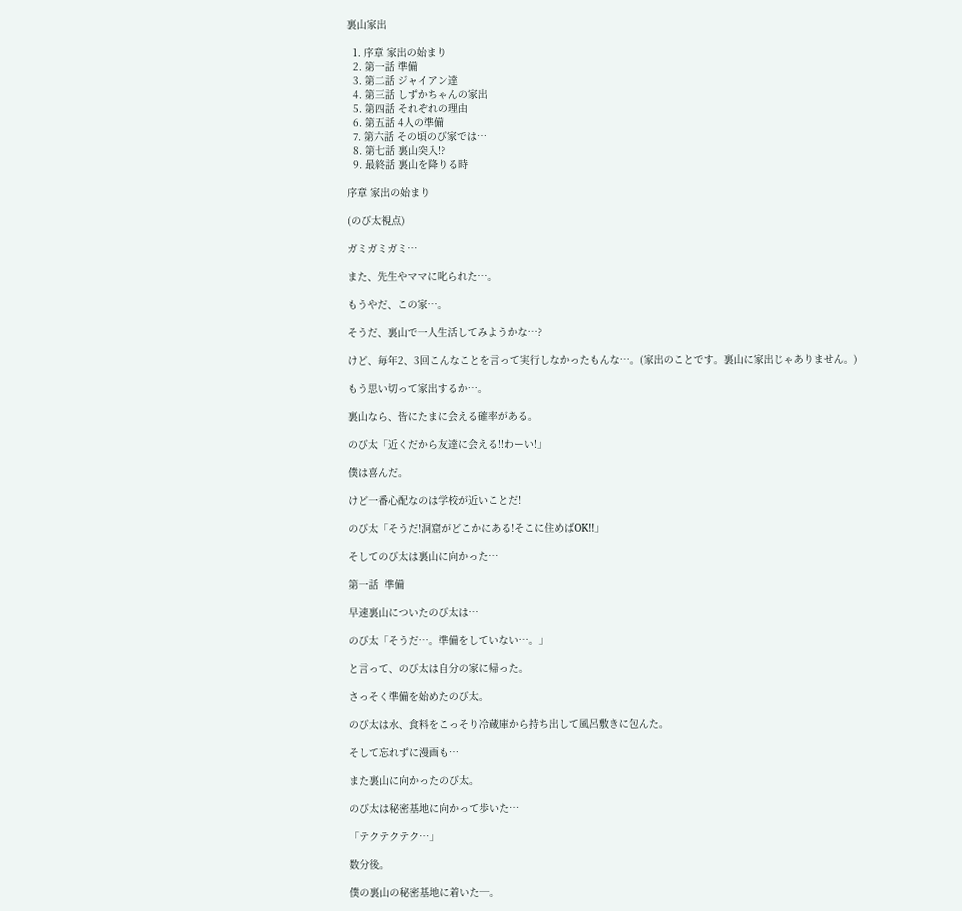裏山家出

  1. 序章 家出の始まり
  2. 第一話 準備
  3. 第二話 ジャイアン達
  4. 第三話 しずかちゃんの家出
  5. 第四話 それぞれの理由
  6. 第五話 4人の準備
  7. 第六話 その頃のび家では…
  8. 第七話 裏山突入!?
  9. 最終話 裏山を降りる時

序章 家出の始まり

(のび太視点)

ガミガミガミ…

また、先生やママに叱られた…。

もうやだ、この家…。

そうだ、裏山で一人生活してみようかな…?

けど、毎年2、3回こんなことを言って実行しなかったもんな…。(家出のことです。裏山に家出じゃありません。)

もう思い切って家出するか…。

裏山なら、皆にたまに会える確率がある。

のび太「近くだから友達に会える!!わーい!」

僕は喜んだ。

けど一番心配なのは学校が近いことだ!

のび太「そうだ!洞窟がどこかにある!そこに住めばOK!!」

そしてのび太は裏山に向かった…

第一話  準備

早速裏山についたのび太は…

のび太「そうだ…。準備をしていない…。」

と言って、のび太は自分の家に帰った。

さっそく準備を始めたのび太。

のび太は水、食料をこっそり冷蔵庫から持ち出して風呂敷きに包んた。

そして忘れずに漫画も…

また裏山に向かったのび太。

のび太は秘密基地に向かって歩いた…

「テクテクテク…」

数分後。

僕の裏山の秘密基地に着いた─。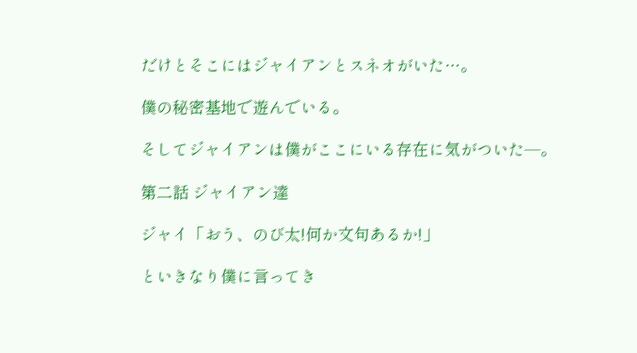だけとそこにはジャイアンとスネオがいた…。

僕の秘密基地で遊んでいる。

そしてジャイアンは僕がここにいる存在に気がついた─。

第二話 ジャイアン達

ジャイ「おう、のび太!何か文句あるか!」

といきなり僕に言ってき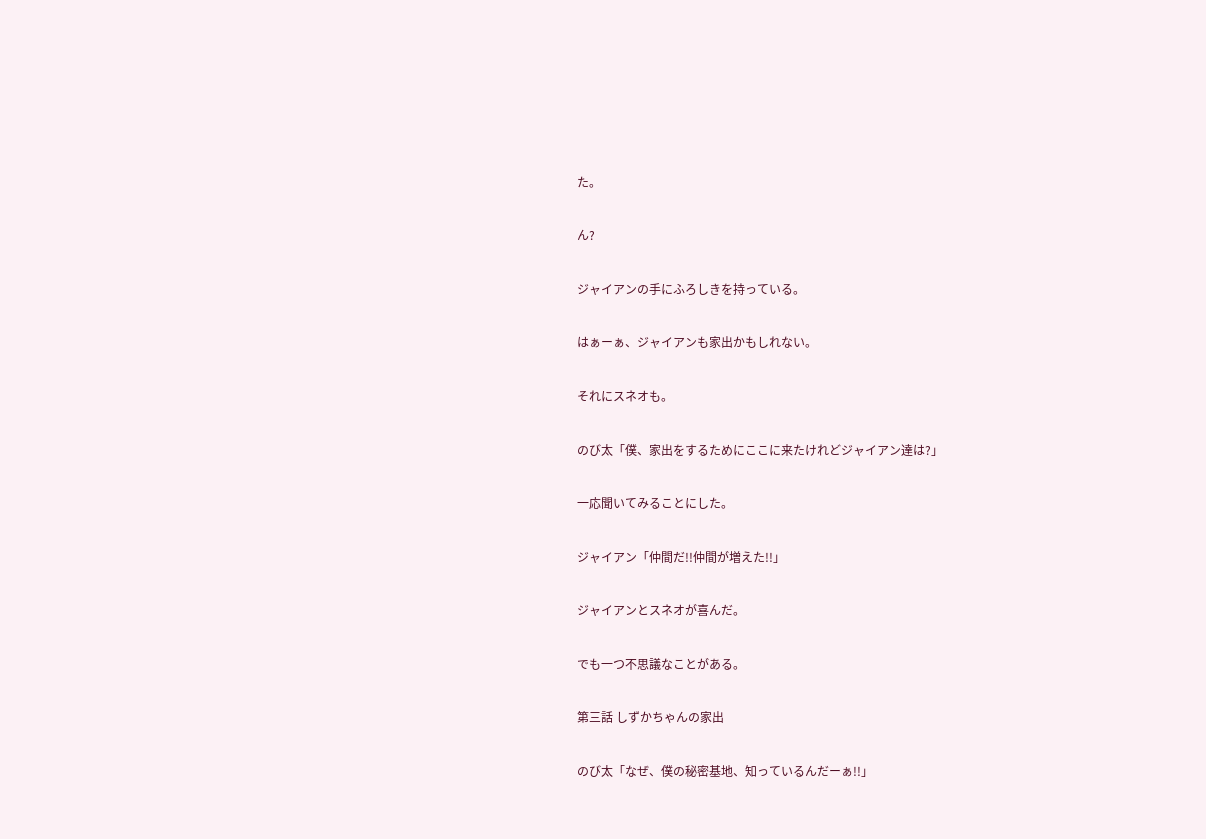た。

ん?

ジャイアンの手にふろしきを持っている。

はぁーぁ、ジャイアンも家出かもしれない。

それにスネオも。

のび太「僕、家出をするためにここに来たけれどジャイアン達は?」

一応聞いてみることにした。

ジャイアン「仲間だ!!仲間が増えた!!」

ジャイアンとスネオが喜んだ。

でも一つ不思議なことがある。

第三話 しずかちゃんの家出

のび太「なぜ、僕の秘密基地、知っているんだーぁ!!」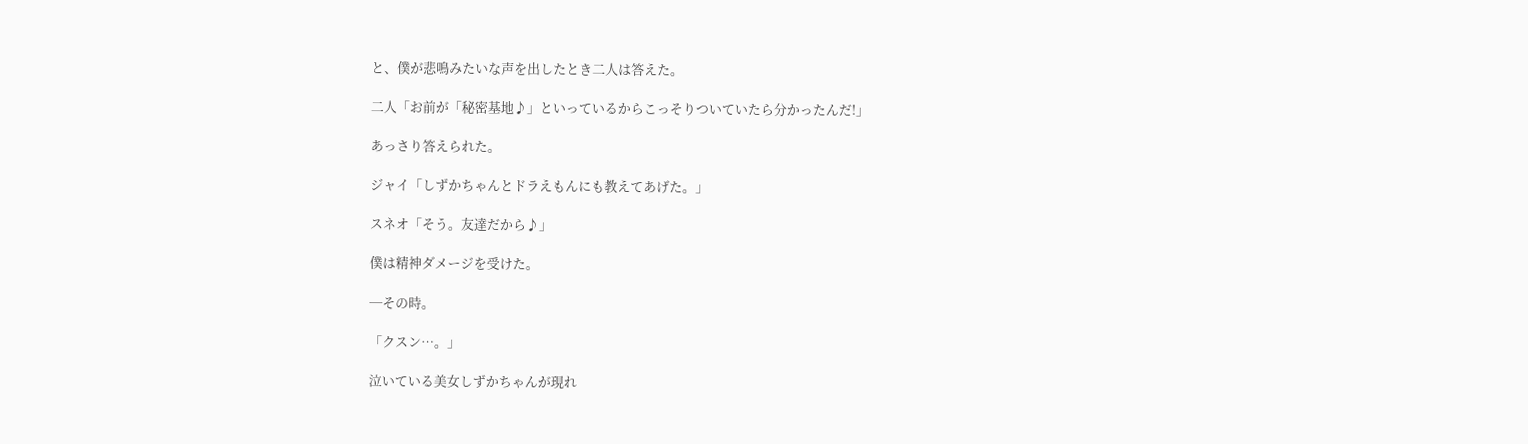と、僕が悲鳴みたいな声を出したとき二人は答えた。

二人「お前が「秘密基地♪」といっているからこっそりついていたら分かったんだ!」

あっさり答えられた。

ジャイ「しずかちゃんとドラえもんにも教えてあげた。」

スネオ「そう。友達だから♪」

僕は精神ダメージを受けた。

─その時。

「クスン…。」

泣いている美女しずかちゃんが現れ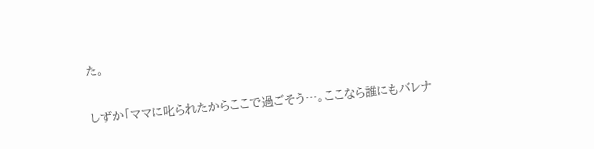た。

しずか「ママに叱られたからここで過ごそう…。ここなら誰にもバレナ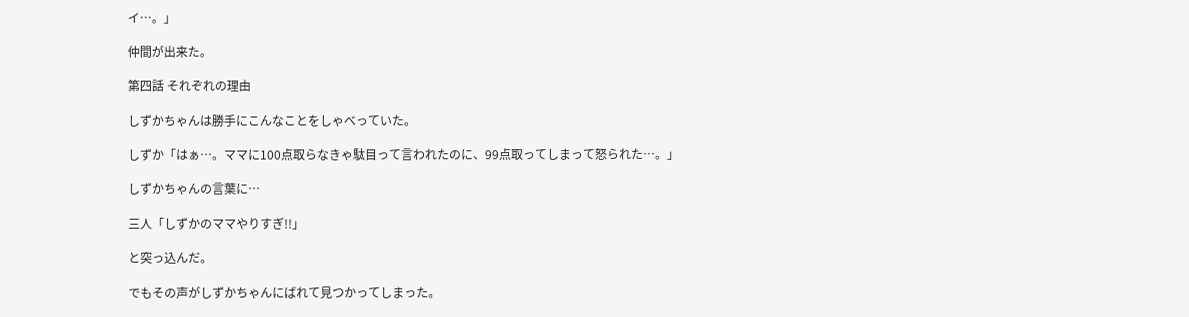イ…。」

仲間が出来た。

第四話 それぞれの理由

しずかちゃんは勝手にこんなことをしゃべっていた。

しずか「はぁ…。ママに100点取らなきゃ駄目って言われたのに、99点取ってしまって怒られた…。」

しずかちゃんの言葉に…

三人「しずかのママやりすぎ!!」

と突っ込んだ。

でもその声がしずかちゃんにばれて見つかってしまった。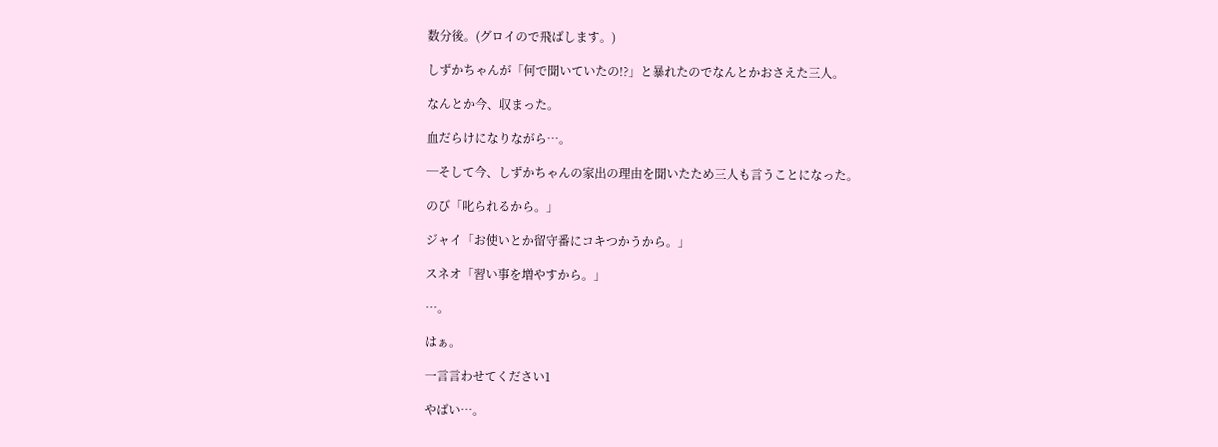数分後。(グロイので飛ばします。)

しずかちゃんが「何で聞いていたの!?」と暴れたのでなんとかおさえた三人。

なんとか今、収まった。

血だらけになりながら…。

─そして今、しずかちゃんの家出の理由を聞いたため三人も言うことになった。

のび「叱られるから。」

ジャイ「お使いとか留守番にコキつかうから。」

スネオ「習い事を増やすから。」

…。

はぁ。

一言言わせてください1

やばい…。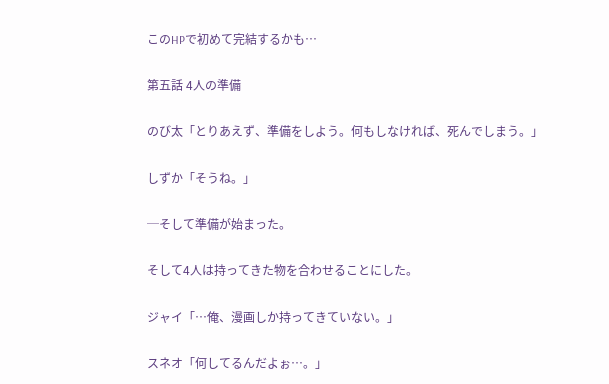このHPで初めて完結するかも…

第五話 4人の準備

のび太「とりあえず、準備をしよう。何もしなければ、死んでしまう。」

しずか「そうね。」

─そして準備が始まった。

そして4人は持ってきた物を合わせることにした。

ジャイ「…俺、漫画しか持ってきていない。」

スネオ「何してるんだよぉ…。」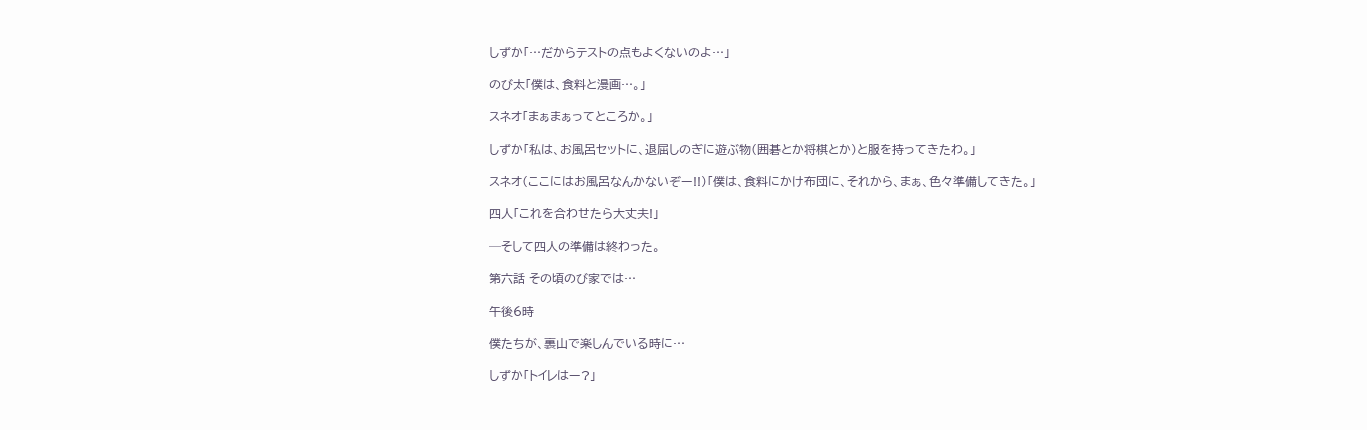しずか「…だからテストの点もよくないのよ…」

のび太「僕は、食料と漫画…。」

スネオ「まぁまぁってところか。」

しずか「私は、お風呂セットに、退屈しのぎに遊ぶ物(囲碁とか将棋とか)と服を持ってきたわ。」

スネオ(ここにはお風呂なんかないぞー!!)「僕は、食料にかけ布団に、それから、まぁ、色々準備してきた。」

四人「これを合わせたら大丈夫!」

─そして四人の準備は終わった。

第六話 その頃のび家では…

午後6時

僕たちが、裏山で楽しんでいる時に…

しずか「トイレはー?」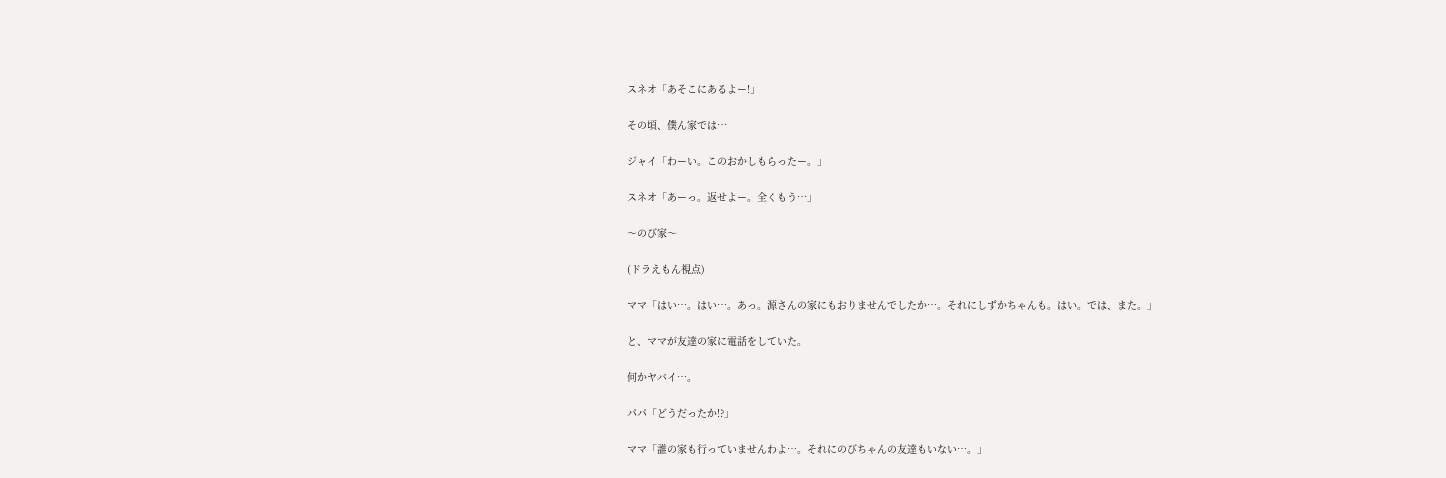スネオ「あそこにあるよー!」

その頃、僕ん家では…

ジャイ「わーい。このおかしもらったー。」

スネオ「あーっ。返せよー。全くもう…」

〜のび家〜

(ドラえもん視点)

ママ「はい…。はい…。あっ。源さんの家にもおりませんでしたか…。それにしずかちゃんも。はい。では、また。」

と、ママが友達の家に電話をしていた。

何かヤバイ…。

パパ「どうだったか!?」

ママ「誰の家も行っていませんわよ…。それにのびちゃんの友達もいない…。」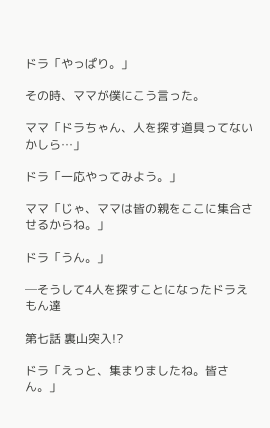ドラ「やっぱり。」

その時、ママが僕にこう言った。

ママ「ドラちゃん、人を探す道具ってないかしら…」

ドラ「一応やってみよう。」

ママ「じゃ、ママは皆の親をここに集合させるからね。」

ドラ「うん。」

─そうして4人を探すことになったドラえもん達

第七話 裏山突入!?

ドラ「えっと、集まりましたね。皆さん。」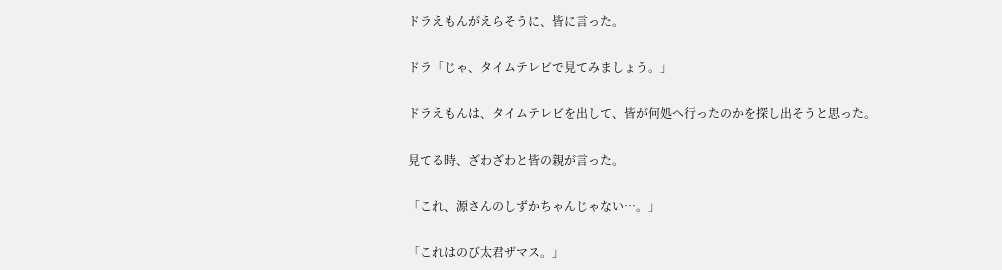ドラえもんがえらそうに、皆に言った。

ドラ「じゃ、タイムテレビで見てみましょう。」

ドラえもんは、タイムテレビを出して、皆が何処へ行ったのかを探し出そうと思った。

見てる時、ざわざわと皆の親が言った。

「これ、源さんのしずかちゃんじゃない…。」

「これはのび太君ザマス。」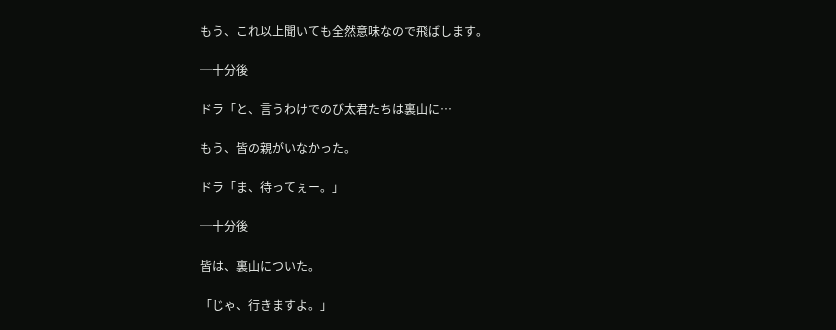もう、これ以上聞いても全然意味なので飛ばします。

─十分後

ドラ「と、言うわけでのび太君たちは裏山に…

もう、皆の親がいなかった。

ドラ「ま、待ってぇー。」

─十分後

皆は、裏山についた。

「じゃ、行きますよ。」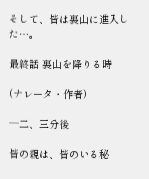そして、皆は裏山に進入した…。

最終話 裏山を降りる時

(ナレータ・作者)

─二、三分後

皆の親は、皆のいる秘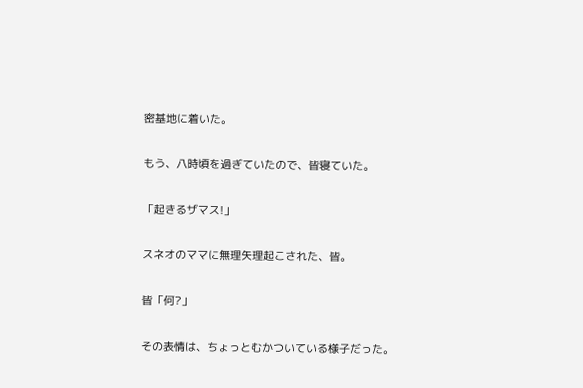密基地に着いた。

もう、八時頃を過ぎていたので、皆寝ていた。

「起きるザマス!」

スネオのママに無理矢理起こされた、皆。

皆「何?」

その表情は、ちょっとむかついている様子だった。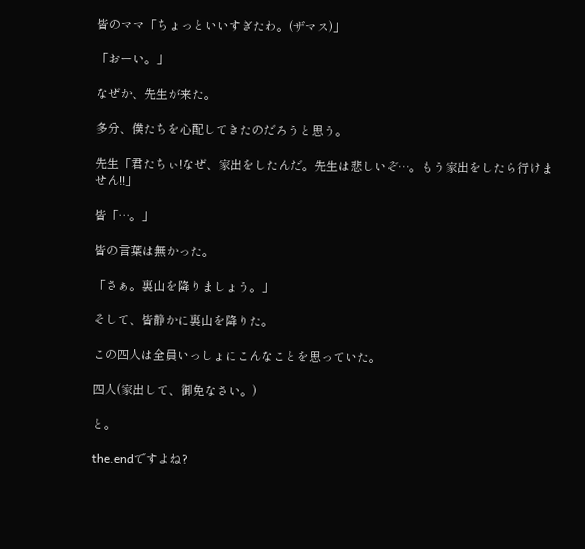皆のママ「ちょっといいすぎたわ。(ザマス)」

「おーい。」

なぜか、先生が来た。

多分、僕たちを心配してきたのだろうと思う。

先生「君たちぃ!なぜ、家出をしたんだ。先生は悲しいぞ…。もう家出をしたら行けません!!」

皆「…。」

皆の言葉は無かった。

「さぁ。裏山を降りましょう。」

そして、皆静かに裏山を降りた。

この四人は全員いっしょにこんなことを思っていた。

四人(家出して、御免なさい。)

と。

the.endですよね?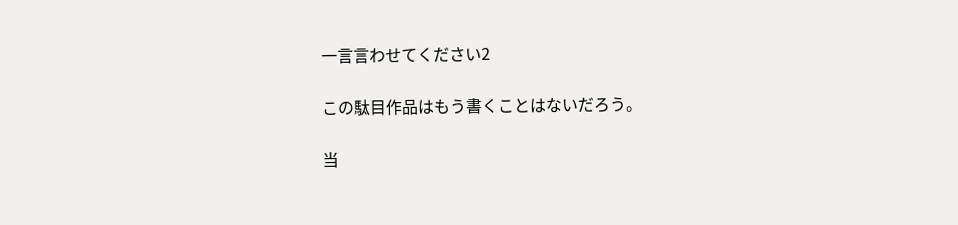一言言わせてください2

この駄目作品はもう書くことはないだろう。

当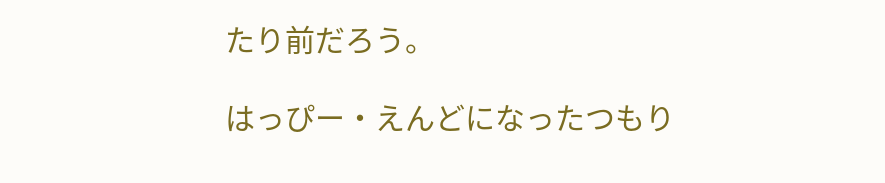たり前だろう。

はっぴー・えんどになったつもり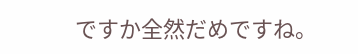ですか全然だめですね。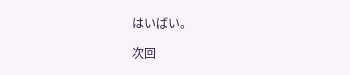はいばい。

次回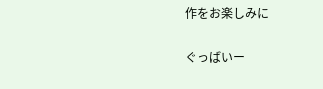作をお楽しみに

ぐっばいー